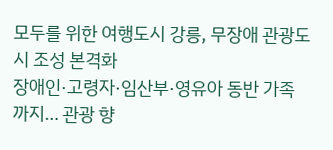모두를 위한 여행도시 강릉, 무장애 관광도시 조성 본격화
장애인·고령자·임산부·영유아 동반 가족까지… 관광 향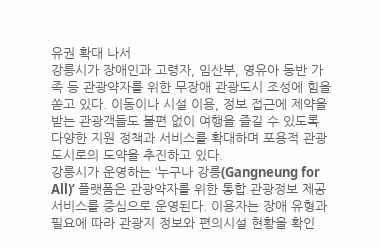유권 확대 나서
강릉시가 장애인과 고령자, 임산부, 영유아 동반 가족 등 관광약자를 위한 무장애 관광도시 조성에 힘을 쏟고 있다. 이동이나 시설 이용, 정보 접근에 제약을 받는 관광객들도 불편 없이 여행을 즐길 수 있도록 다양한 지원 정책과 서비스를 확대하며 포용적 관광도시로의 도약을 추진하고 있다.
강릉시가 운영하는 ‘누구나 강릉(Gangneung for All)’ 플랫폼은 관광약자를 위한 통합 관광정보 제공 서비스를 중심으로 운영된다. 이용자는 장애 유형과 필요에 따라 관광지 정보와 편의시설 현황을 확인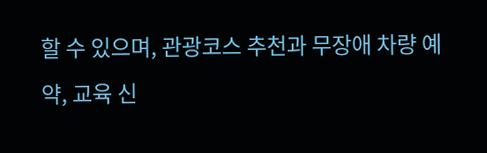할 수 있으며, 관광코스 추천과 무장애 차량 예약, 교육 신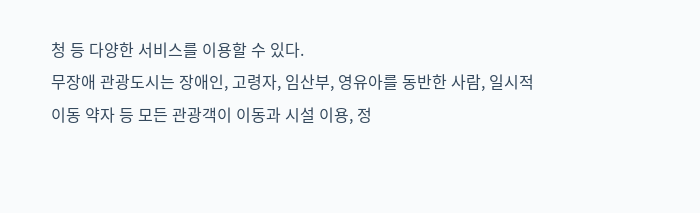청 등 다양한 서비스를 이용할 수 있다.
무장애 관광도시는 장애인, 고령자, 임산부, 영유아를 동반한 사람, 일시적 이동 약자 등 모든 관광객이 이동과 시설 이용, 정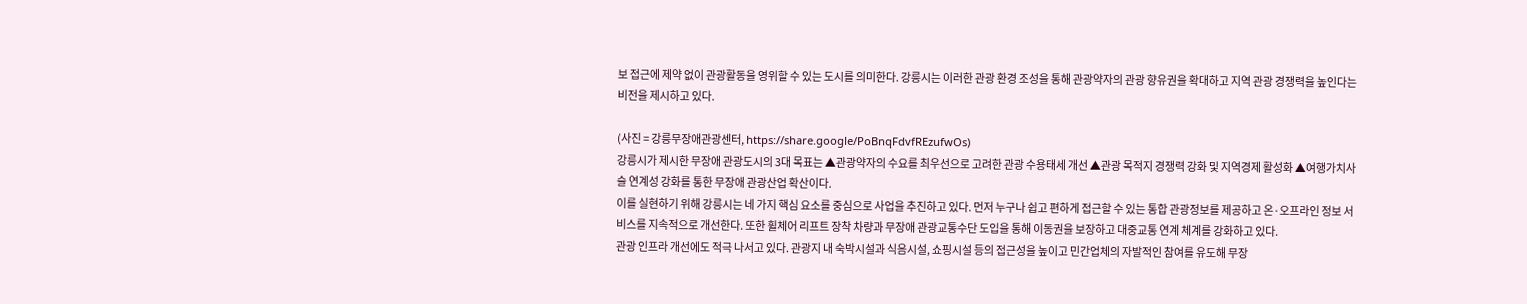보 접근에 제약 없이 관광활동을 영위할 수 있는 도시를 의미한다. 강릉시는 이러한 관광 환경 조성을 통해 관광약자의 관광 향유권을 확대하고 지역 관광 경쟁력을 높인다는 비전을 제시하고 있다.

(사진 = 강릉무장애관광센터, https://share.google/PoBnqFdvfREzufwOs)
강릉시가 제시한 무장애 관광도시의 3대 목표는 ▲관광약자의 수요를 최우선으로 고려한 관광 수용태세 개선 ▲관광 목적지 경쟁력 강화 및 지역경제 활성화 ▲여행가치사슬 연계성 강화를 통한 무장애 관광산업 확산이다.
이를 실현하기 위해 강릉시는 네 가지 핵심 요소를 중심으로 사업을 추진하고 있다. 먼저 누구나 쉽고 편하게 접근할 수 있는 통합 관광정보를 제공하고 온·오프라인 정보 서비스를 지속적으로 개선한다. 또한 휠체어 리프트 장착 차량과 무장애 관광교통수단 도입을 통해 이동권을 보장하고 대중교통 연계 체계를 강화하고 있다.
관광 인프라 개선에도 적극 나서고 있다. 관광지 내 숙박시설과 식음시설, 쇼핑시설 등의 접근성을 높이고 민간업체의 자발적인 참여를 유도해 무장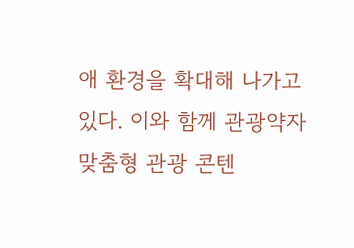애 환경을 확대해 나가고 있다. 이와 함께 관광약자 맞춤형 관광 콘텐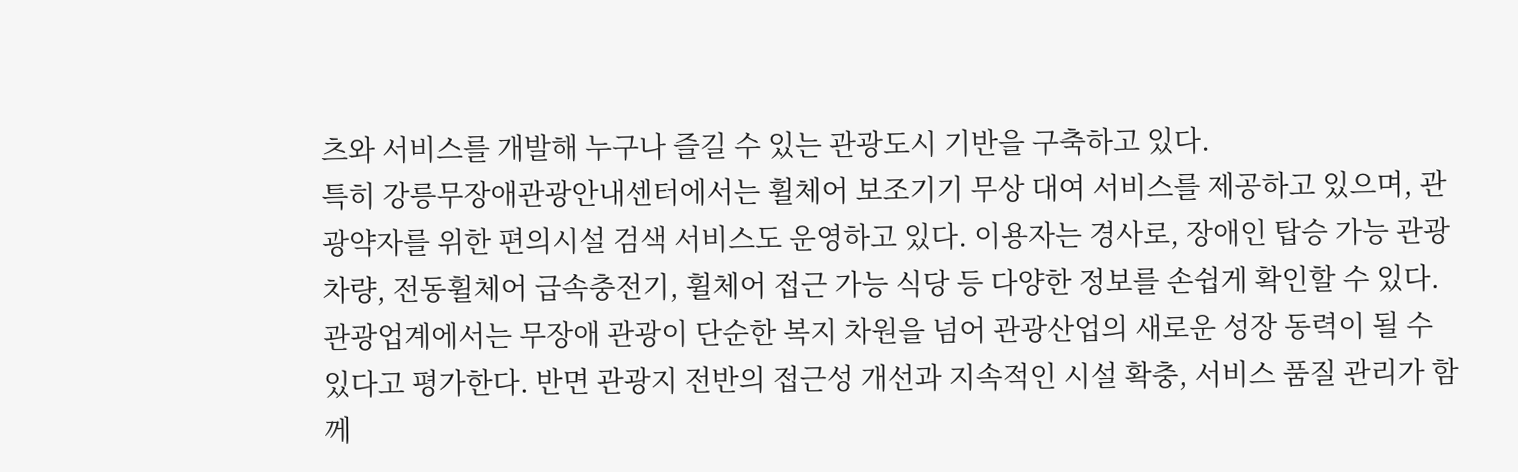츠와 서비스를 개발해 누구나 즐길 수 있는 관광도시 기반을 구축하고 있다.
특히 강릉무장애관광안내센터에서는 휠체어 보조기기 무상 대여 서비스를 제공하고 있으며, 관광약자를 위한 편의시설 검색 서비스도 운영하고 있다. 이용자는 경사로, 장애인 탑승 가능 관광차량, 전동휠체어 급속충전기, 휠체어 접근 가능 식당 등 다양한 정보를 손쉽게 확인할 수 있다.
관광업계에서는 무장애 관광이 단순한 복지 차원을 넘어 관광산업의 새로운 성장 동력이 될 수 있다고 평가한다. 반면 관광지 전반의 접근성 개선과 지속적인 시설 확충, 서비스 품질 관리가 함께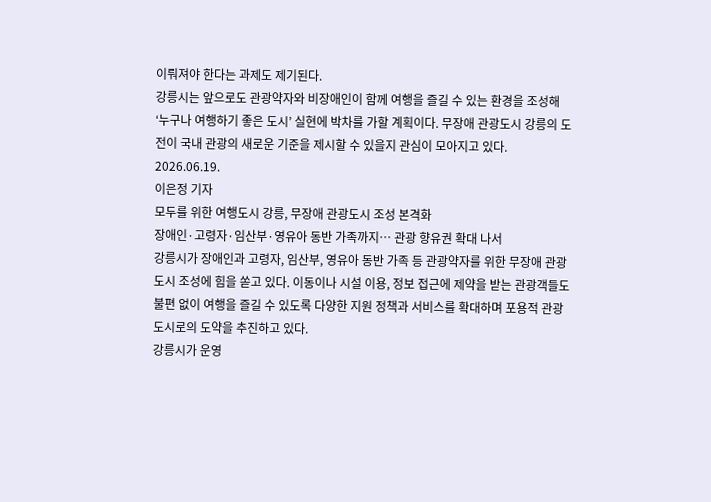이뤄져야 한다는 과제도 제기된다.
강릉시는 앞으로도 관광약자와 비장애인이 함께 여행을 즐길 수 있는 환경을 조성해 ‘누구나 여행하기 좋은 도시’ 실현에 박차를 가할 계획이다. 무장애 관광도시 강릉의 도전이 국내 관광의 새로운 기준을 제시할 수 있을지 관심이 모아지고 있다.
2026.06.19.
이은정 기자
모두를 위한 여행도시 강릉, 무장애 관광도시 조성 본격화
장애인·고령자·임산부·영유아 동반 가족까지… 관광 향유권 확대 나서
강릉시가 장애인과 고령자, 임산부, 영유아 동반 가족 등 관광약자를 위한 무장애 관광도시 조성에 힘을 쏟고 있다. 이동이나 시설 이용, 정보 접근에 제약을 받는 관광객들도 불편 없이 여행을 즐길 수 있도록 다양한 지원 정책과 서비스를 확대하며 포용적 관광도시로의 도약을 추진하고 있다.
강릉시가 운영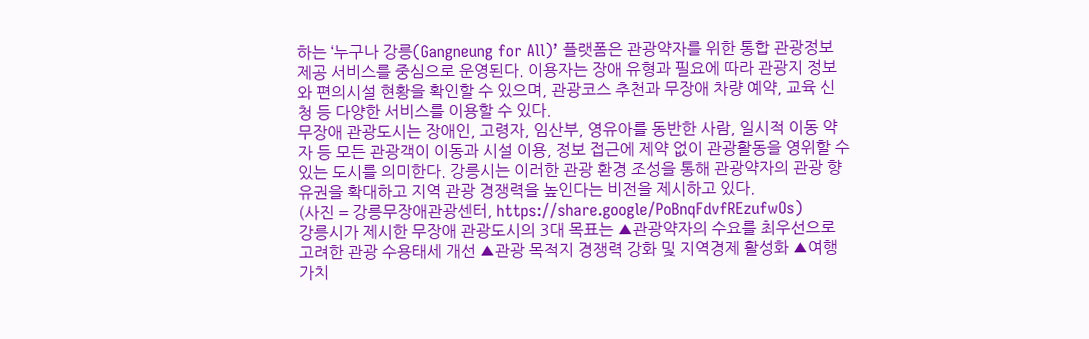하는 ‘누구나 강릉(Gangneung for All)’ 플랫폼은 관광약자를 위한 통합 관광정보 제공 서비스를 중심으로 운영된다. 이용자는 장애 유형과 필요에 따라 관광지 정보와 편의시설 현황을 확인할 수 있으며, 관광코스 추천과 무장애 차량 예약, 교육 신청 등 다양한 서비스를 이용할 수 있다.
무장애 관광도시는 장애인, 고령자, 임산부, 영유아를 동반한 사람, 일시적 이동 약자 등 모든 관광객이 이동과 시설 이용, 정보 접근에 제약 없이 관광활동을 영위할 수 있는 도시를 의미한다. 강릉시는 이러한 관광 환경 조성을 통해 관광약자의 관광 향유권을 확대하고 지역 관광 경쟁력을 높인다는 비전을 제시하고 있다.
(사진 = 강릉무장애관광센터, https://share.google/PoBnqFdvfREzufwOs)
강릉시가 제시한 무장애 관광도시의 3대 목표는 ▲관광약자의 수요를 최우선으로 고려한 관광 수용태세 개선 ▲관광 목적지 경쟁력 강화 및 지역경제 활성화 ▲여행가치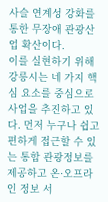사슬 연계성 강화를 통한 무장애 관광산업 확산이다.
이를 실현하기 위해 강릉시는 네 가지 핵심 요소를 중심으로 사업을 추진하고 있다. 먼저 누구나 쉽고 편하게 접근할 수 있는 통합 관광정보를 제공하고 온·오프라인 정보 서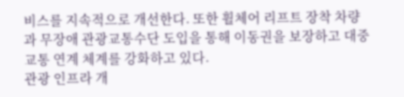비스를 지속적으로 개선한다. 또한 휠체어 리프트 장착 차량과 무장애 관광교통수단 도입을 통해 이동권을 보장하고 대중교통 연계 체계를 강화하고 있다.
관광 인프라 개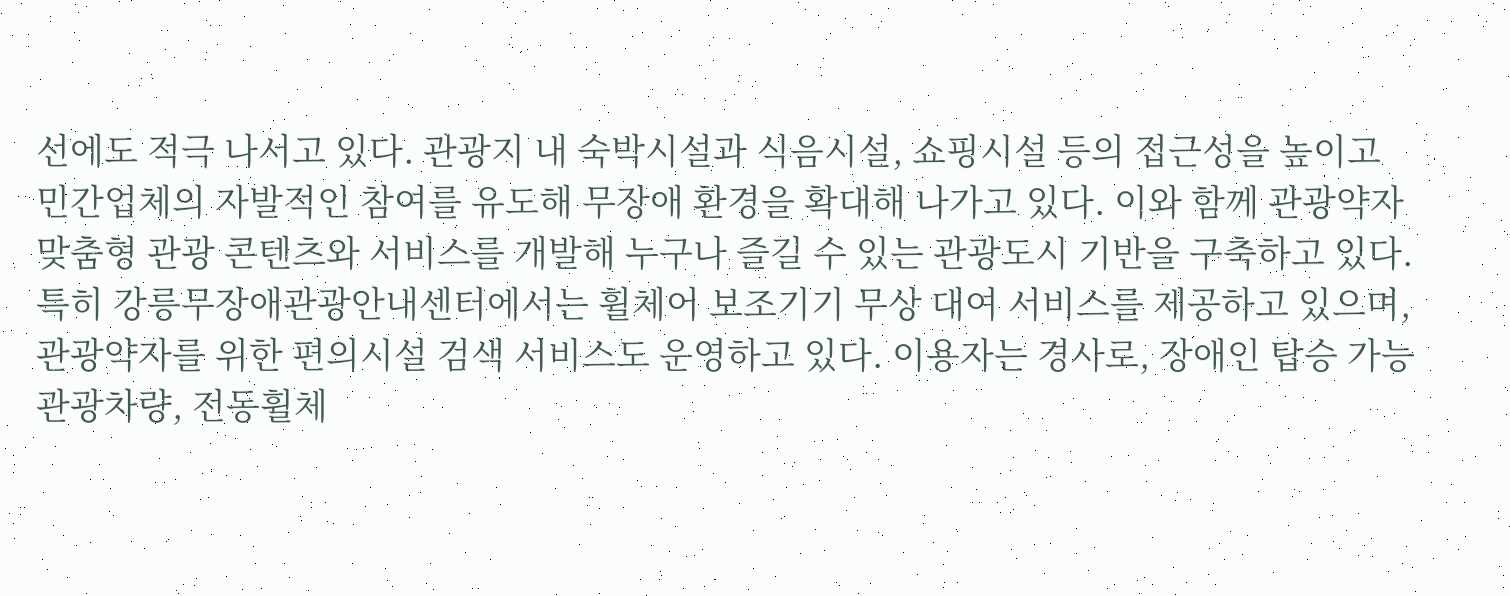선에도 적극 나서고 있다. 관광지 내 숙박시설과 식음시설, 쇼핑시설 등의 접근성을 높이고 민간업체의 자발적인 참여를 유도해 무장애 환경을 확대해 나가고 있다. 이와 함께 관광약자 맞춤형 관광 콘텐츠와 서비스를 개발해 누구나 즐길 수 있는 관광도시 기반을 구축하고 있다.
특히 강릉무장애관광안내센터에서는 휠체어 보조기기 무상 대여 서비스를 제공하고 있으며, 관광약자를 위한 편의시설 검색 서비스도 운영하고 있다. 이용자는 경사로, 장애인 탑승 가능 관광차량, 전동휠체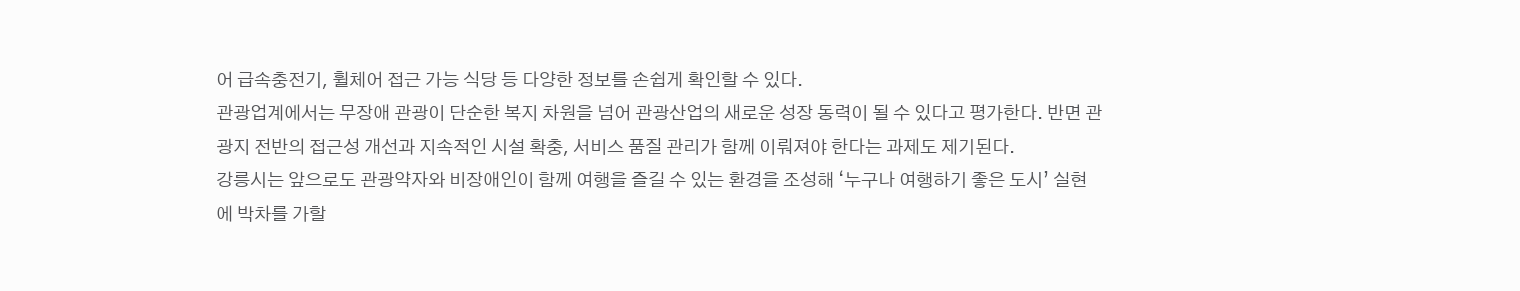어 급속충전기, 휠체어 접근 가능 식당 등 다양한 정보를 손쉽게 확인할 수 있다.
관광업계에서는 무장애 관광이 단순한 복지 차원을 넘어 관광산업의 새로운 성장 동력이 될 수 있다고 평가한다. 반면 관광지 전반의 접근성 개선과 지속적인 시설 확충, 서비스 품질 관리가 함께 이뤄져야 한다는 과제도 제기된다.
강릉시는 앞으로도 관광약자와 비장애인이 함께 여행을 즐길 수 있는 환경을 조성해 ‘누구나 여행하기 좋은 도시’ 실현에 박차를 가할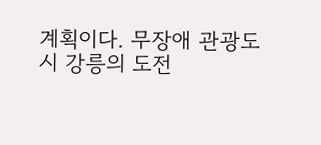계획이다. 무장애 관광도시 강릉의 도전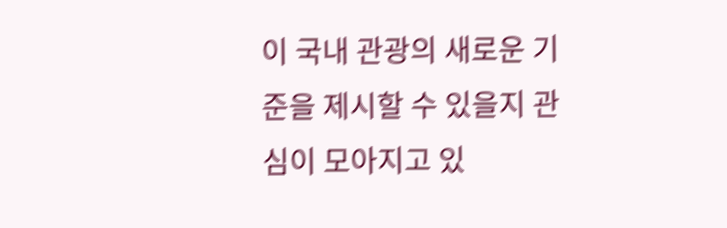이 국내 관광의 새로운 기준을 제시할 수 있을지 관심이 모아지고 있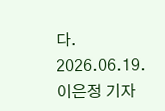다.
2026.06.19.
이은정 기자